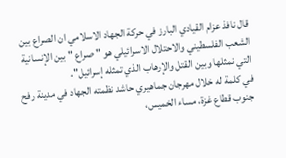قال نافذ عزام القيادي البارز في حركة الجهاد الاسلامي ان الصراع بين الشعب الفلسطيني والاحتلال الاسرائيلي هو " صراع " بين الإنسانية التي نمثلها وبين القتل والإرهاب الذي تمثله إسرائيل".
في كلمة له خلال مهرجان جماهيري حاشد نظمته الجهاد في مدينة رفح جنوب قطاع غزة، مساء الخميس،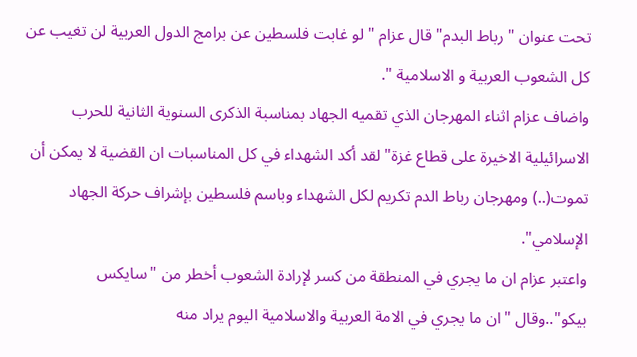تحت عنوان " رباط البدم" قال عزام "لو غابت فلسطين عن برامج الدول العربية لن تغيب عن كل الشعوب العربية و الاسلامية ".
واضاف عزام اثناء المهرجان الذي تقميه الجهاد بمناسبة الذكرى السنوية الثانية للحرب الاسرائيلية الاخيرة على قطاع غزة" لقد أكد الشهداء في كل المناسبات ان القضية لا يمكن أن تموت(..) ومهرجان رباط الدم تكريم لكل الشهداء وباسم فلسطين بإشراف حركة الجهاد الإسلامي".
واعتبر عزام ان ما يجري في المنطقة من كسر لإرادة الشعوب أخطر من "سايكس بيكو"..وقال "ان ما يجري في الامة العربية والاسلامية اليوم يراد منه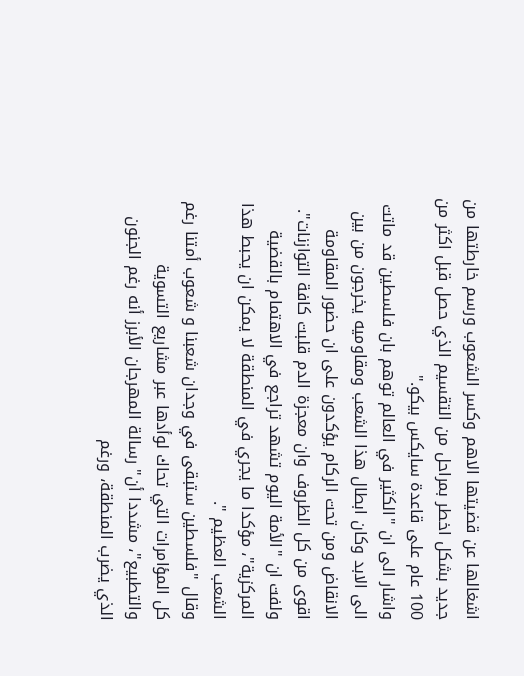اشغالها عن قضيتها الاهم وكسر الشعوب ورسم خارطتها من جديد بشكل اخطر بمراحل من التقسيم الذي حصل قبل اكثر من 100 عام على قاعدة سايكس بيكو."
واشار الى ان "الكثير في العالم توهم بان فلسطين قد ماتت الى الابد وكان ابطال هذا الشعب ومقاوميه يخرجون من بين الانقاض ومن تحت الركام يؤكدون على ان حضور المقاومة اقوى من كل الظروف وان معجزة الدم قلبت كافة التوازنات".
ولفت ان "الأمة اليوم تشهد تراجع في الاهتمام بالقضية المركزية"، مؤكدا ما يجري في المنطقة لا يمكن ان يحبط هذا الشعب العظيم ".
وقال "فلسطين ستبقى في وجدان شعبنا و شعوب أمتنا رغم كل المؤامرات التي تحاك لوأدها عبر مشاريع التسوية والتطبيع"، مشددا أن" رسالة المهرجان الأبرز أنه رغم الجنون الذي يضرب المنطقة، ورغم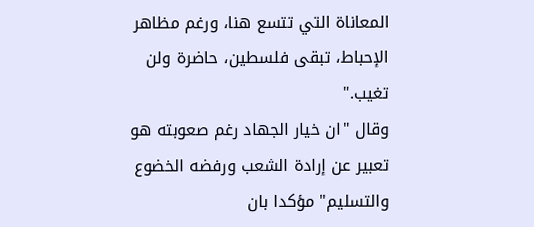المعاناة التي تتسع هنا، ورغم مظاهر الإحباط، تبقى فلسطين، حاضرة ولن تغيب."
وقال "ان خيار الجهاد رغم صعوبته هو تعبير عن إرادة الشعب ورفضه الخضوع والتسليم" مؤكدا بان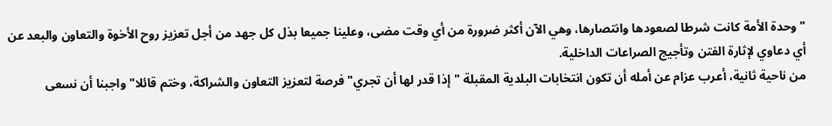"وحدة الأمة كانت شرطا لصعودها وانتصارها، وهي الآن أكثر ضرورة من أي وقت مضى، وعلينا جميعا بذل كل جهد من أجل تعزيز روح الأخوة والتعاون والبعد عن أي دعاوي لإثارة الفتن وتأجيج الصراعات الداخلية.
من ناحية ثانية، أعرب عزام عن أمله أن تكون انتخابات البلدية المقبلة "إذا قدر لها أن تجري" فرصة لتعزيز التعاون والشراكة، وختم قائلا" واجبنا أن نسعى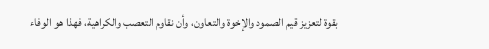بقوة لتعزيز قيم الصمود والإخوة والتعاون، وأن نقاوم التعصب والكراهية، فهذا هو الوفاء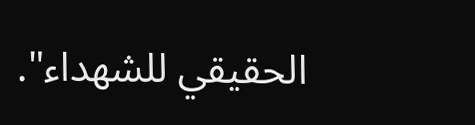الحقيقي للشهداء".